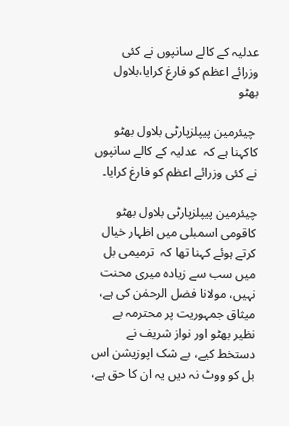عدلیہ کے کالے سانپوں نے کئی وزرائے اعظم کو فارغ کرایا،بلاول  بھٹو

 چیئرمین پیپلزپارٹی بلاول بھٹو کاکہنا ہے کہ  عدلیہ کے کالے سانپوں نے کئی وزرائے اعظم کو فارغ کرایا۔

چیئرمین پیپلزپارٹی بلاول بھٹو کاقومی اسمبلی میں اظہار خیال کرتے ہوئے کہنا تھا کہ  ترمیمی بل میں سب سے زیادہ میری محنت نہیں، مولانا فضل الرحمٰن کی ہے، میثاق جمہوریت پر محترمہ بے نظیر بھٹو اور نواز شریف نے دستخط کیے، بے شک اپوزیشن اس بل کو ووٹ نہ دیں یہ ان کا حق ہے،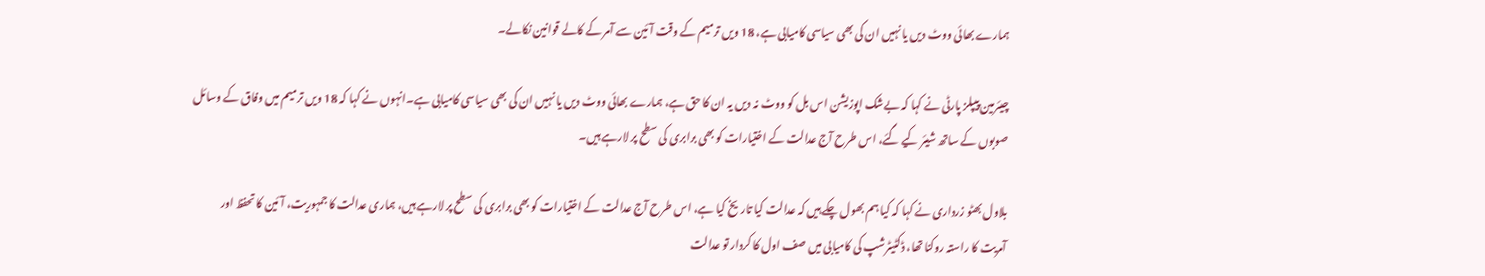ہمارے بھائی ووٹ دیں یا نہیں ان کی بھی سیاسی کامیابی ہے، 18 ویں ترمیم کے وقت آئین سے آمر کے کالے قوانین نکالے۔

چیئرمین پیپلز پارٹی نے کہا کہ بےشک اپوزیشن اس بل کو ووٹ نہ دیں یہ ان کا حق ہے، ہمارے بھائی ووٹ دیں یا نہیں ان کی بھی سیاسی کامیابی ہے۔انہوں نے کہا کہ 18 ویں ترمیم میں وفاق کے وسائل صوبوں کے ساتھ شیئر کیے گئے، اس طرح آج عدالت کے اختیارات کو بھی برابری کی سطح پر لارہے ہیں۔

بلاول بھٹو زرداری نے کہا کہ کیا ہم بھول چکے ہیں کہ عدالت کیا تاریخ کیا ہے، اس طرح آج عدالت کے اختیارات کو بھی برابری کی سطح پر لارہے ہیں، ہماری عدالت کا جمہوریت، آئین کا تحفظ اور آمریت کا راستہ روکنا تھا، ڈکٹیٹرشپ کی کامیابی میں صف اول کا کردار تو عدالت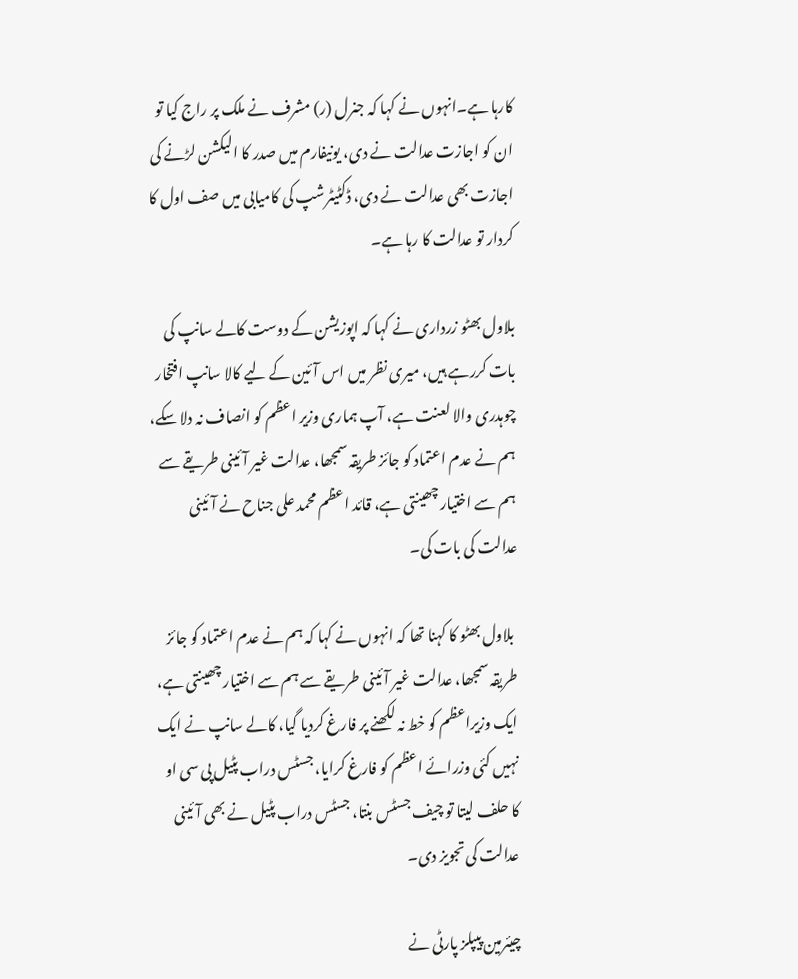کارہا ہے۔انہوں نے کہا کہ جنرل (ر) مشرف نے ملک پر راج کیا تو ان کو اجازت عدالت نے دی، یونیفارم میں صدر کا الیکشن لڑنے کی اجازت بھی عدالت نے دی، ڈکٹیٹرشپ کی کامیابی میں صف اول کا کردار تو عدالت کا رہا ہے۔

بلاول بھٹو زرداری نے کہا کہ اپوزیشن کے دوست کالے سانپ کی بات کررہے ہیں، میری نظر میں اس آئین کے لیے کالا سانپ افتخار چوہدری والا لعنت ہے، آپ ہماری وزیر اعظم کو انصاف نہ دلا سکے، ہم نے عدم اعتماد کو جائز طریقہ سمجھا، عدالت غیر آئینی طریقے سے ہم سے اختیار چھینتی ہے، قائد اعظم محمد علی جناح نے آئینی عدالت کی بات کی۔

 بلاول بھٹو کا کہنا تھا کہ انہوں نے کہا کہ ہم نے عدم اعتماد کو جائز طریقہ سمجھا، عدالت غیر آئینی طریقے سے ہم سے اختیار چھینتی ہے، ایک وزیراعظم کو خط نہ لکھنے پر فارغ کردیا گیا، کالے سانپ نے ایک نہیں کئی وزرائے اعظم کو فارغ کرایا، جسٹس دراب پٹیل پی سی او کا حلف لیتا تو چیف جسٹس بنتا، جسٹس دراب پٹیل نے بھی آئینی عدالت کی تجویز دی۔

چیئرمین پیپلز پارٹی نے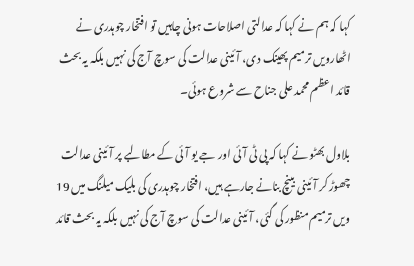کہا کہ ہم نے کہا کہ عدالتی اصلاحات ہونی چاہیں تو افتخار چوہدری نے اٹھارویں ترمیم پھینک دی، آئینی عدالت کی سوچ آج کی نہیں بلکہ یہ بحث قائد اعظم محمد علی جناح سے شروع ہوئی۔

بلاول بھٹو نے کہا کہ پی ٹی آئی اور جے یو آئی کے مطالبے پر آئینی عدالت چھوڑ کر آئینی بینچ بنانے جارہے ہیں، افتخار چوہدری کی بلیک میلنگ میں 19 ویں ترمیم منظور کی گئی، آئینی عدالت کی سوچ آج کی نہیں بلکہ یہ بحث قائد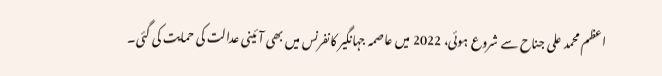اعظم محمد علی جناح سے شروع ہوئی، 2022 میں عاصمہ جہانگیر کانفرنس میں بھی آئینی عدالت کی حمایت کی گئی۔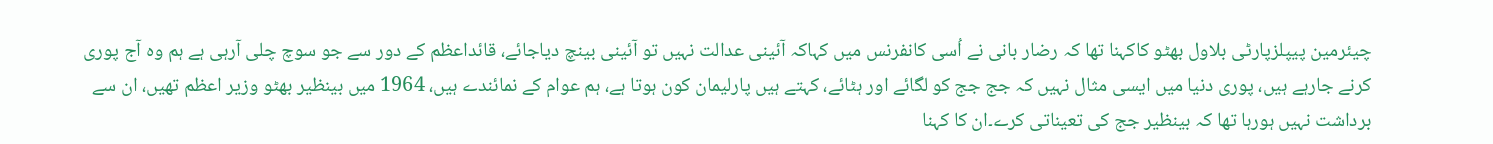چیئرمین پیپلزپارٹی بلاول بھٹو کاکہنا تھا کہ رضار بانی نے اُسی کانفرنس میں کہاکہ آئینی عدالت نہیں تو آئینی بینچ دیاجائے، قائداعظم کے دور سے جو سوچ چلی آرہی ہے ہم وہ آج پوری کرنے جارہے ہیں، پوری دنیا میں ایسی مثال نہیں کہ جج جج کو لگائے اور ہٹائے، کہتے ہیں پارلیمان کون ہوتا ہے، ہم عوام کے نمائندے ہیں، 1964 میں بینظیر بھٹو وزیر اعظم تھیں، ان سے برداشت نہیں ہورہا تھا کہ بینظیر جج کی تعیناتی کرے۔ان کا کہنا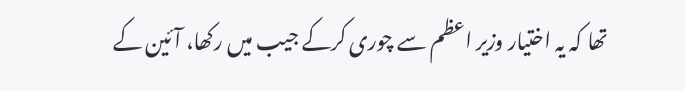تھا کہ یہ اختیار وزیر اعظم سے چوری کرکے جیب میں رکھا، آئین کے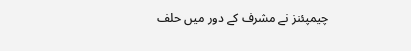چیمپئنز نے مشرف کے دور میں حلف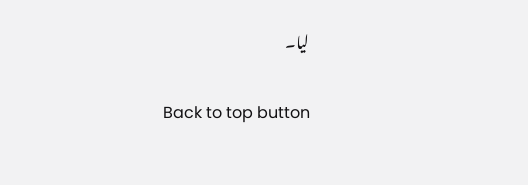لیا۔

Back to top button